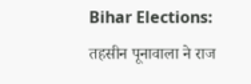Bihar Elections: तहसीन पूनावाला ने राज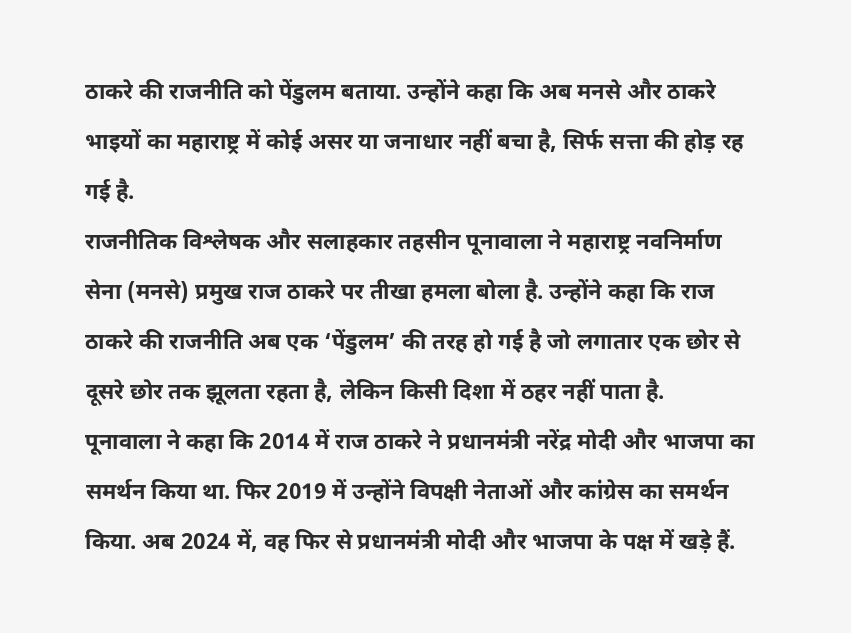ठाकरे की राजनीति को पेंडुलम बताया. उन्होंने कहा कि अब मनसे और ठाकरे भाइयों का महाराष्ट्र में कोई असर या जनाधार नहीं बचा है, सिर्फ सत्ता की होड़ रह गई है.
राजनीतिक विश्लेषक और सलाहकार तहसीन पूनावाला ने महाराष्ट्र नवनिर्माण सेना (मनसे) प्रमुख राज ठाकरे पर तीखा हमला बोला है. उन्होंने कहा कि राज ठाकरे की राजनीति अब एक ‘पेंडुलम’ की तरह हो गई है जो लगातार एक छोर से दूसरे छोर तक झूलता रहता है, लेकिन किसी दिशा में ठहर नहीं पाता है.
पूनावाला ने कहा कि 2014 में राज ठाकरे ने प्रधानमंत्री नरेंद्र मोदी और भाजपा का समर्थन किया था. फिर 2019 में उन्होंने विपक्षी नेताओं और कांग्रेस का समर्थन किया. अब 2024 में, वह फिर से प्रधानमंत्री मोदी और भाजपा के पक्ष में खड़े हैं.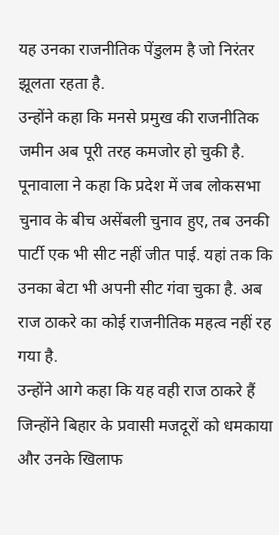यह उनका राजनीतिक पेंडुलम है जो निरंतर झूलता रहता है.
उन्होंने कहा कि मनसे प्रमुख की राजनीतिक जमीन अब पूरी तरह कमजोर हो चुकी है. पूनावाला ने कहा कि प्रदेश में जब लोकसभा चुनाव के बीच असेंबली चुनाव हुए, तब उनकी पार्टी एक भी सीट नहीं जीत पाई. यहां तक कि उनका बेटा भी अपनी सीट गंवा चुका है. अब राज ठाकरे का कोई राजनीतिक महत्व नहीं रह गया है.
उन्होंने आगे कहा कि यह वही राज ठाकरे हैं जिन्होंने बिहार के प्रवासी मजदूरों को धमकाया और उनके खिलाफ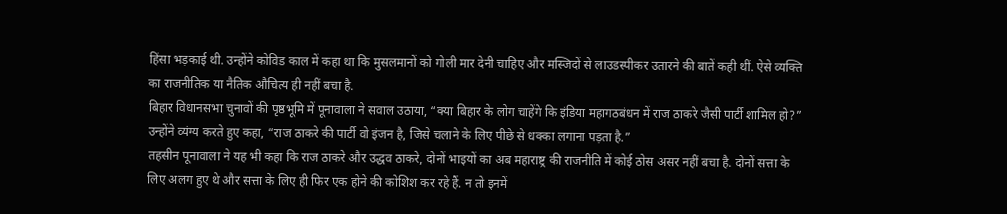हिंसा भड़काई थी. उन्होंने कोविड काल में कहा था कि मुसलमानों को गोली मार देनी चाहिए और मस्जिदों से लाउडस्पीकर उतारने की बातें कही थीं. ऐसे व्यक्ति का राजनीतिक या नैतिक औचित्य ही नहीं बचा है.
बिहार विधानसभा चुनावों की पृष्ठभूमि में पूनावाला ने सवाल उठाया, “क्या बिहार के लोग चाहेंगे कि इंडिया महागठबंधन में राज ठाकरे जैसी पार्टी शामिल हो?” उन्होंने व्यंग्य करते हुए कहा, “राज ठाकरे की पार्टी वो इंजन है, जिसे चलाने के लिए पीछे से धक्का लगाना पड़ता है.”
तहसीन पूनावाला ने यह भी कहा कि राज ठाकरे और उद्धव ठाकरे, दोनों भाइयों का अब महाराष्ट्र की राजनीति में कोई ठोस असर नहीं बचा है. दोनों सत्ता के लिए अलग हुए थे और सत्ता के लिए ही फिर एक होने की कोशिश कर रहे हैं. न तो इनमें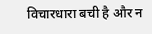विचारधारा बची है और न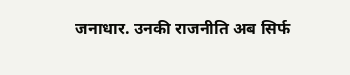जनाधार. उनकी राजनीति अब सिर्फ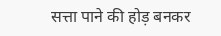सत्ता पाने की होड़ बनकर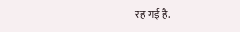रह गई है.